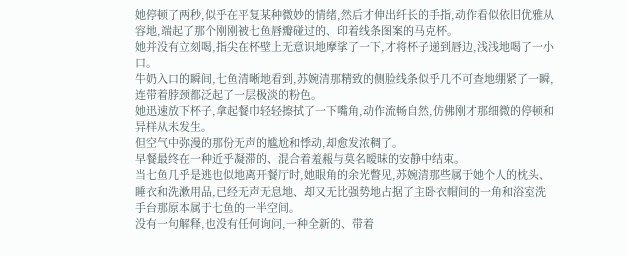她停顿了两秒,似乎在平复某种微妙的情绪,然后才伸出纤长的手指,动作看似依旧优雅从容地,端起了那个刚刚被七鱼唇瓣碰过的、印着线条图案的马克杯。
她并没有立刻喝,指尖在杯壁上无意识地摩挲了一下,才将杯子递到唇边,浅浅地喝了一小口。
牛奶入口的瞬间,七鱼清晰地看到,苏婉清那精致的侧脸线条似乎几不可查地绷紧了一瞬,连带着脖颈都泛起了一层极淡的粉色。
她迅速放下杯子,拿起餐巾轻轻擦拭了一下嘴角,动作流畅自然,仿佛刚才那细微的停顿和异样从未发生。
但空气中弥漫的那份无声的尴尬和悸动,却愈发浓稠了。
早餐最终在一种近乎凝滞的、混合着羞赧与莫名暧昧的安静中结束。
当七鱼几乎是逃也似地离开餐厅时,她眼角的余光瞥见,苏婉清那些属于她个人的枕头、睡衣和洗漱用品,已经无声无息地、却又无比强势地占据了主卧衣帽间的一角和浴室洗手台那原本属于七鱼的一半空间。
没有一句解释,也没有任何询问,一种全新的、带着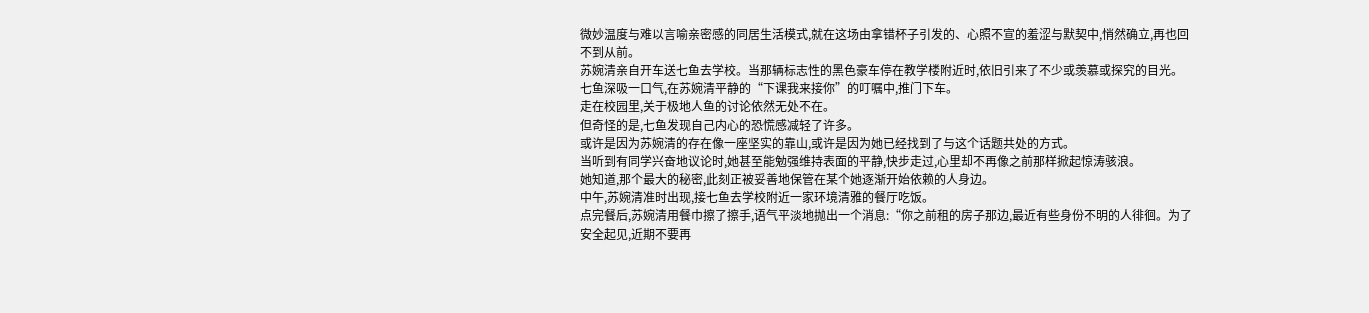微妙温度与难以言喻亲密感的同居生活模式,就在这场由拿错杯子引发的、心照不宣的羞涩与默契中,悄然确立,再也回不到从前。
苏婉清亲自开车送七鱼去学校。当那辆标志性的黑色豪车停在教学楼附近时,依旧引来了不少或羡慕或探究的目光。
七鱼深吸一口气,在苏婉清平静的“下课我来接你”的叮嘱中,推门下车。
走在校园里,关于极地人鱼的讨论依然无处不在。
但奇怪的是,七鱼发现自己内心的恐慌感减轻了许多。
或许是因为苏婉清的存在像一座坚实的靠山,或许是因为她已经找到了与这个话题共处的方式。
当听到有同学兴奋地议论时,她甚至能勉强维持表面的平静,快步走过,心里却不再像之前那样掀起惊涛骇浪。
她知道,那个最大的秘密,此刻正被妥善地保管在某个她逐渐开始依赖的人身边。
中午,苏婉清准时出现,接七鱼去学校附近一家环境清雅的餐厅吃饭。
点完餐后,苏婉清用餐巾擦了擦手,语气平淡地抛出一个消息:“你之前租的房子那边,最近有些身份不明的人徘徊。为了安全起见,近期不要再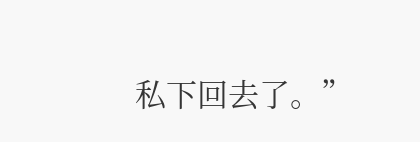私下回去了。”